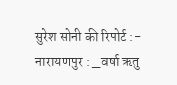सुरेश सोनी की रिपोर्ट :-
नारायणपुर : _वर्षा ऋतु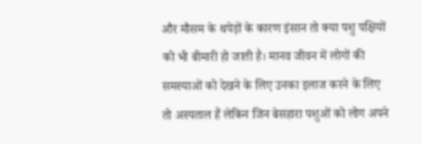और मौसम के थपेड़ों के कारण इंसान तो क्या पशु पक्षियों को भी बीमारी हो जाती है। मानव जीवन में लोगों की समस्याओं को देखने के लिए उनका इलाज करने के लिए तो अस्पताल हैं लेकिन जिन बेसहारा पशुओं को लोग अपने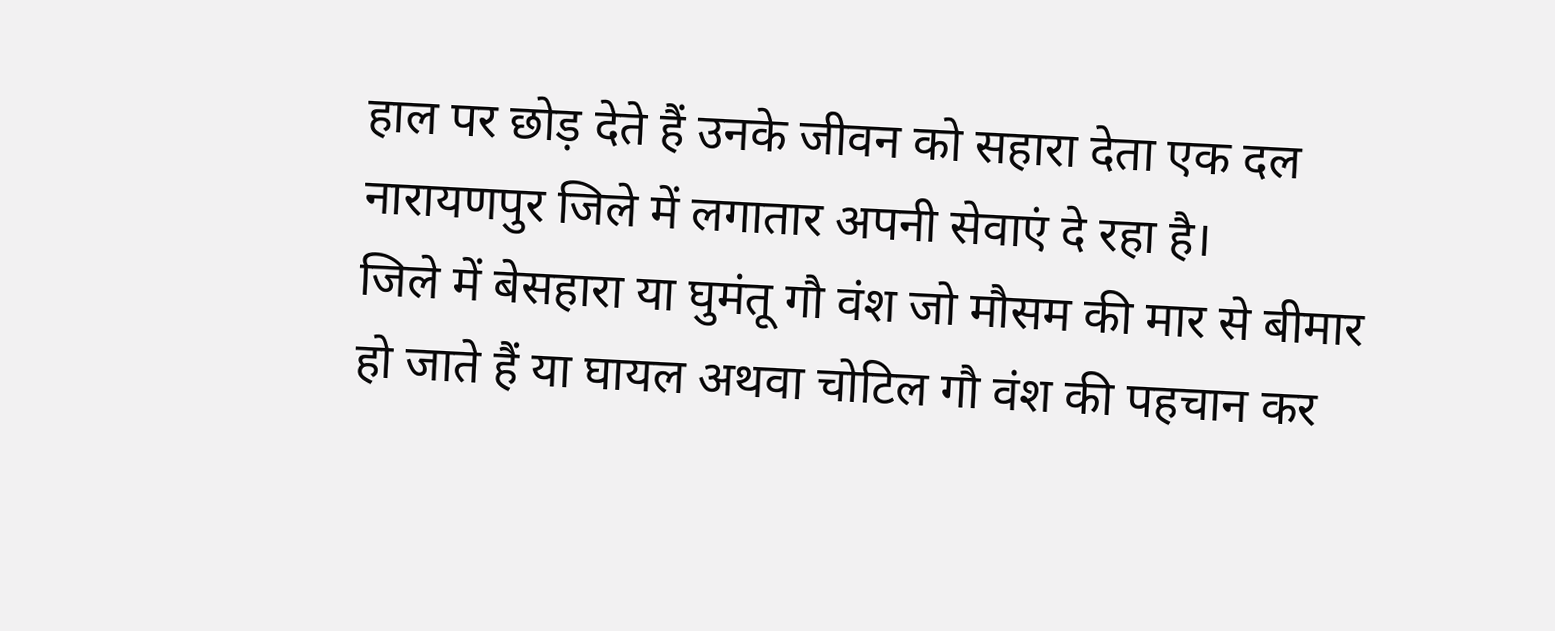हाल पर छोड़ देते हैं उनके जीवन को सहारा देता एक दल नारायणपुर जिले में लगातार अपनी सेवाएं दे रहा है।
जिले में बेसहारा या घुमंतू गौ वंश जो मौसम की मार से बीमार हो जाते हैं या घायल अथवा चोटिल गौ वंश की पहचान कर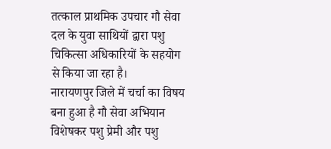तत्काल प्राथमिक उपचार गौ सेवा दल के युवा साथियों द्वारा पशु चिकित्सा अधिकारियों के सहयोग से किया जा रहा है।
नारायणपुर जिले में चर्चा का विषय बना हुआ है गौ सेवा अभियान विशेषकर पशु प्रेमी और पशु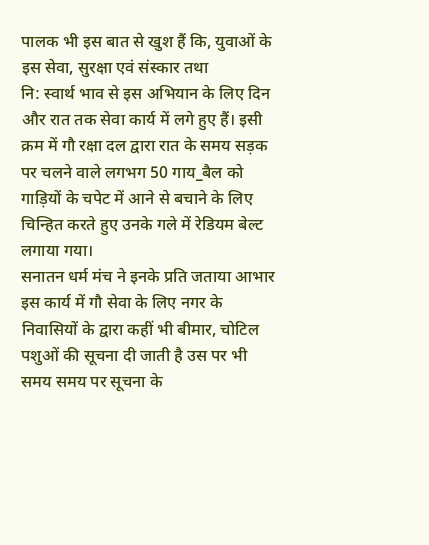पालक भी इस बात से खुश हैं कि, युवाओं के इस सेवा, सुरक्षा एवं संस्कार तथा
नि: स्वार्थ भाव से इस अभियान के लिए दिन और रात तक सेवा कार्य में लगे हुए हैं। इसी क्रम में गौ रक्षा दल द्वारा रात के समय सड़क पर चलने वाले लगभग 50 गाय_बैल को गाड़ियों के चपेट में आने से बचाने के लिए चिन्हित करते हुए उनके गले में रेडियम बेल्ट लगाया गया।
सनातन धर्म मंच ने इनके प्रति जताया आभार
इस कार्य में गौ सेवा के लिए नगर के निवासियों के द्वारा कहीं भी बीमार, चोटिल पशुओं की सूचना दी जाती है उस पर भी समय समय पर सूचना के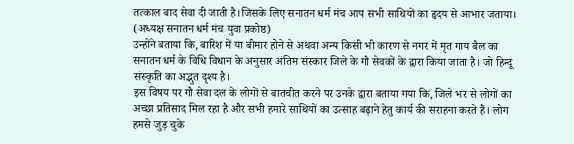तत्काल बाद सेवा दी जाती है।जिसके लिए सनातन धर्म मंच आप सभी साथियों का हृदय से आभार जताया।
(अध्यक्ष सनातन धर्म मंच युवा प्रकोष्ठ)
उन्होंने बताया कि, बारिश में या बीमार होने से अथवा अन्य किसी भी कारण से नगर में मृत गाय बैल का सनातन धर्म के विधि विधान के अनुसार अंतिम संस्कार जिले के गौ सेवकों के द्वारा किया जाता है। जो हिन्दू संस्कृति का अद्भुत दृश्य है।
इस विषय पर गौ सेवा दल के लोगों से बातचीत करने पर उनके द्वारा बताया गया कि, जिले भर से लोगों का अच्छा प्रतिसाद मिल रहा है और सभी हमारे साथियों का उत्साह बढ़ाने हेतु कार्य की सराहना करते हैं। लोग हमसे जुड़ चुके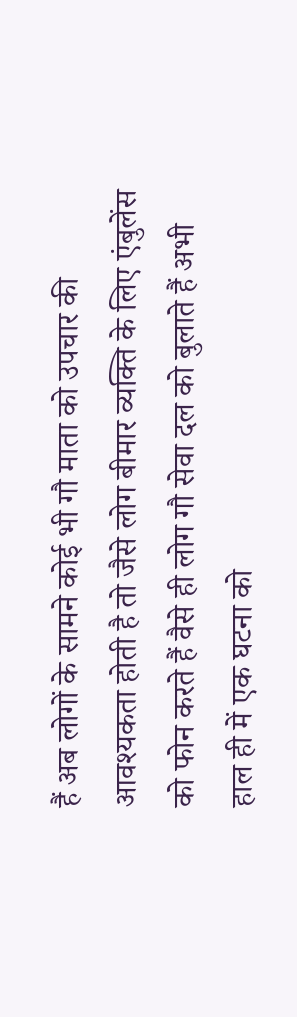हैं अब लोगों के सामने कोई भी गौ माता को उपचार की आवश्यकता होती है तो जैसे लोग बीमार व्यक्ति के लिए एंबुलेंस को फोन करते हैं वैसे ही लोग गौ सेवा दल को बुलाते हैं अभी हाल ही में एक घटना को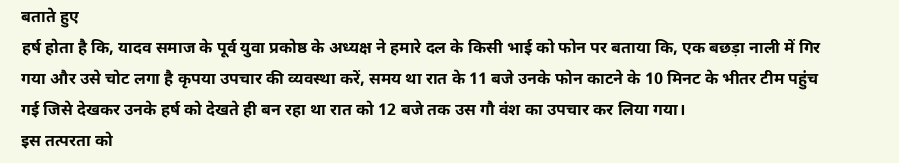बताते हुए
हर्ष होता है कि, यादव समाज के पूर्व युवा प्रकोष्ठ के अध्यक्ष ने हमारे दल के किसी भाई को फोन पर बताया कि, एक बछड़ा नाली में गिर गया और उसे चोट लगा है कृपया उपचार की व्यवस्था करें, समय था रात के 11 बजे उनके फोन काटने के 10 मिनट के भीतर टीम पहुंच गई जिसे देखकर उनके हर्ष को देखते ही बन रहा था रात को 12 बजे तक उस गौ वंश का उपचार कर लिया गया।
इस तत्परता को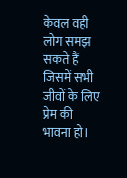केवल वही लोग समझ सकते हैं जिसमें सभी जीवों के लिए प्रेम की भावना हो।